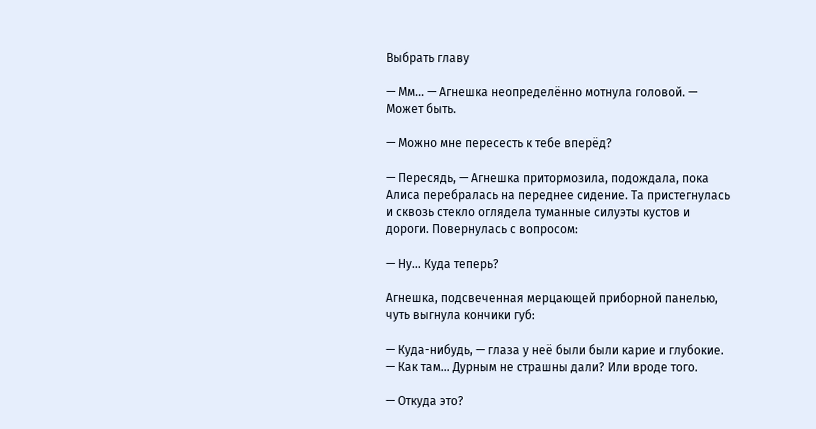Выбрать главу

— Мм… — Агнешка неопределённо мотнула головой. — Может быть.

— Можно мне пересесть к тебе вперёд?

— Пересядь, — Агнешка притормозила, подождала, пока Алиса перебралась на переднее сидение. Та пристегнулась и сквозь стекло оглядела туманные силуэты кустов и дороги. Повернулась с вопросом:

— Ну… Куда теперь?

Агнешка, подсвеченная мерцающей приборной панелью, чуть выгнула кончики губ:

— Куда-нибудь, — глаза у неё были были карие и глубокие. — Как там… Дурным не страшны дали? Или вроде того.

— Откуда это?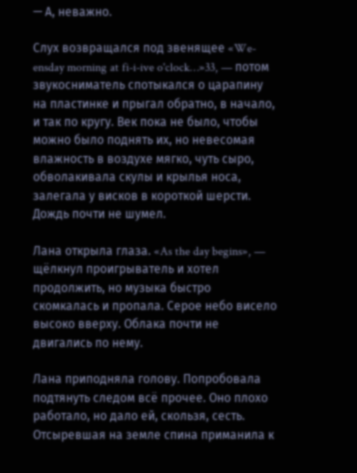— А, неважно.

Слух возвращался под звенящее «We-ensday morning at fi-i-ive o'clock…»33, — потом звукосниматель спотыкался о царапину на пластинке и прыгал обратно, в начало, и так по кругу. Век пока не было, чтобы можно было поднять их, но невесомая влажность в воздухе мягко, чуть сыро, обволакивала скулы и крылья носа, залегала у висков в короткой шерсти. Дождь почти не шумел.

Лана открыла глаза. «As the day begins», — щёлкнул проигрыватель и хотел продолжить, но музыка быстро скомкалась и пропала. Серое небо висело высоко вверху. Облака почти не двигались по нему.

Лана приподняла голову. Попробовала подтянуть следом всё прочее. Оно плохо работало, но дало ей, скользя, сесть. Отсыревшая на земле спина приманила к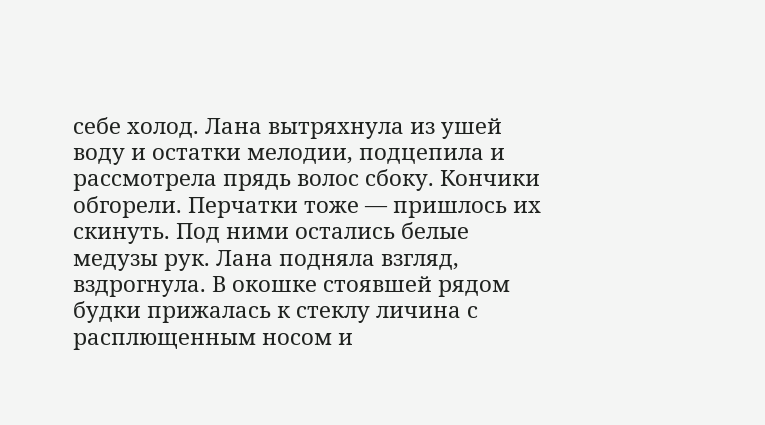себе холод. Лана вытряхнула из ушей воду и остатки мелодии, подцепила и рассмотрела прядь волос сбоку. Кончики обгорели. Перчатки тоже — пришлось их скинуть. Под ними остались белые медузы рук. Лана подняла взгляд, вздрогнула. В окошке стоявшей рядом будки прижалась к стеклу личина с расплющенным носом и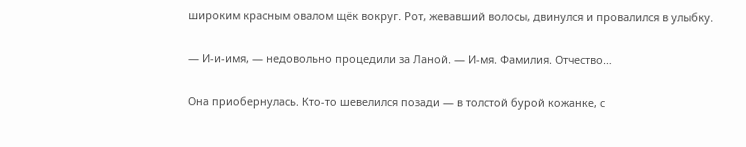широким красным овалом щёк вокруг. Рот, жевавший волосы, двинулся и провалился в улыбку.

— И-и-имя, — недовольно процедили за Ланой. — И-мя. Фамилия. Отчество…

Она приобернулась. Кто-то шевелился позади — в толстой бурой кожанке, с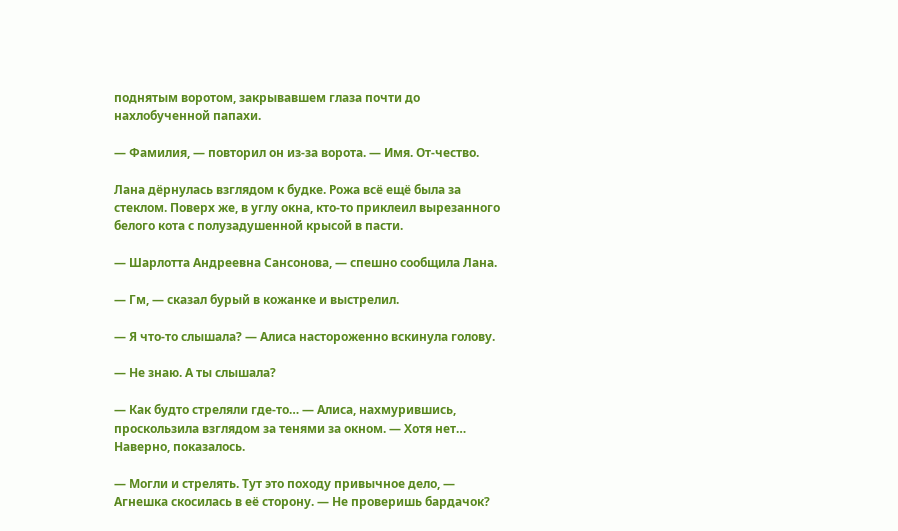поднятым воротом, закрывавшем глаза почти до нахлобученной папахи.

— Фамилия, — повторил он из-за ворота. — Имя. От-чество.

Лана дёрнулась взглядом к будке. Рожа всё ещё была за стеклом. Поверх же, в углу окна, кто-то приклеил вырезанного белого кота с полузадушенной крысой в пасти.

— Шарлотта Андреевна Сансонова, — спешно сообщила Лана.

— Гм, — сказал бурый в кожанке и выстрелил.

— Я что-то слышала? — Алиса настороженно вскинула голову.

— Не знаю. А ты слышала?

— Как будто стреляли где-то… — Алиса, нахмурившись, проскользила взглядом за тенями за окном. — Хотя нет… Наверно, показалось.

— Могли и стрелять. Тут это походу привычное дело, — Агнешка скосилась в её сторону. — Не проверишь бардачок?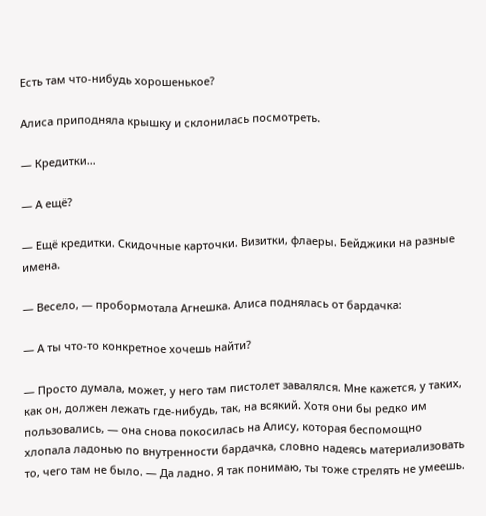Есть там что-нибудь хорошенькое?

Алиса приподняла крышку и склонилась посмотреть.

— Кредитки…

— А ещё?

— Ещё кредитки. Скидочные карточки. Визитки, флаеры. Бейджики на разные имена.

— Весело, — пробормотала Агнешка. Алиса поднялась от бардачка:

— А ты что-то конкретное хочешь найти?

— Просто думала, может, у него там пистолет завалялся. Мне кажется, у таких, как он, должен лежать где-нибудь, так, на всякий. Хотя они бы редко им пользовались, — она снова покосилась на Алису, которая беспомощно хлопала ладонью по внутренности бардачка, словно надеясь материализовать то, чего там не было. — Да ладно. Я так понимаю, ты тоже стрелять не умеешь.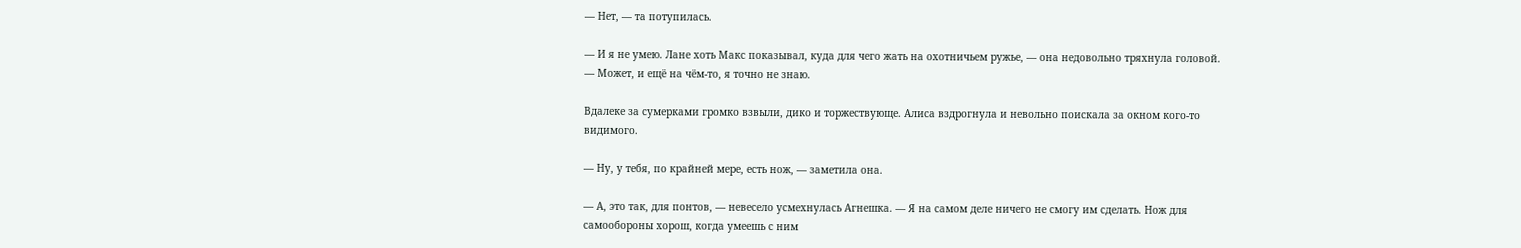— Нет, — та потупилась.

— И я не умею. Лане хоть Макс показывал, куда для чего жать на охотничьем ружье, — она недовольно тряхнула головой. — Может, и ещё на чём-то, я точно не знаю.

Вдалеке за сумерками громко взвыли, дико и торжествующе. Алиса вздрогнула и невольно поискала за окном кого-то видимого.

— Ну, у тебя, по крайней мере, есть нож, — заметила она.

— А, это так, для понтов, — невесело усмехнулась Агнешка. — Я на самом деле ничего не смогу им сделать. Нож для самообороны хорош, когда умеешь с ним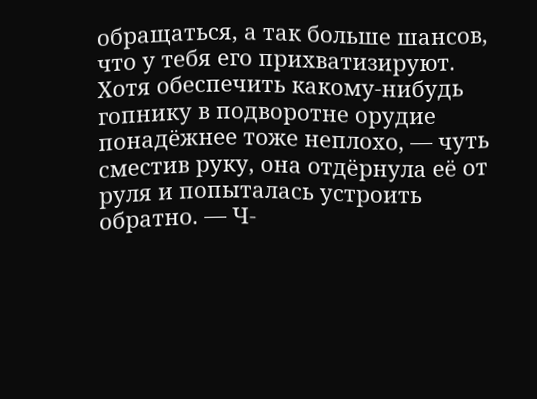обращаться, а так больше шансов, что у тебя его прихватизируют. Хотя обеспечить какому-нибудь гопнику в подворотне орудие понадёжнее тоже неплохо, — чуть сместив руку, она отдёрнула её от руля и попыталась устроить обратно. — Ч-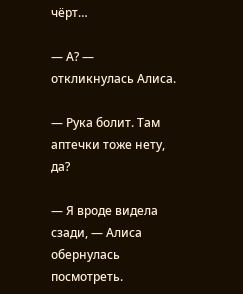чёрт…

— А? — откликнулась Алиса.

— Рука болит. Там аптечки тоже нету, да?

— Я вроде видела сзади, — Алиса обернулась посмотреть.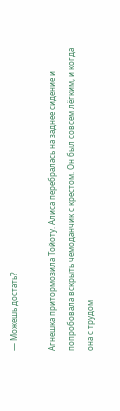— Можешь достать?

Агнешка притормозила Тойоту. Алиса перебралась на заднее сидение и попробовала вскрыть чемоданчик с крестом. Он был совсем лёгким, и когда она с трудом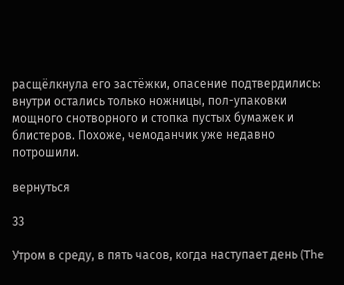расщёлкнула его застёжки, опасение подтвердились: внутри остались только ножницы, пол-упаковки мощного снотворного и стопка пустых бумажек и блистеров. Похоже, чемоданчик уже недавно потрошили.

вернуться

33

Утром в среду, в пять часов, когда наступает день (The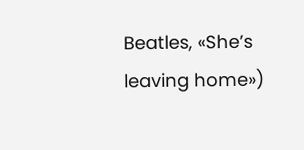Beatles, «She’s leaving home»)